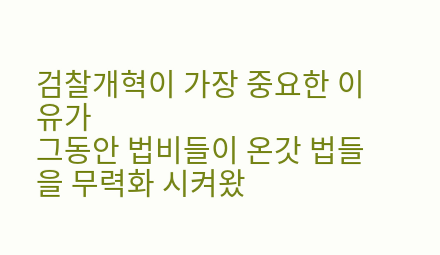검찰개혁이 가장 중요한 이유가
그동안 법비들이 온갓 법들을 무력화 시켜왔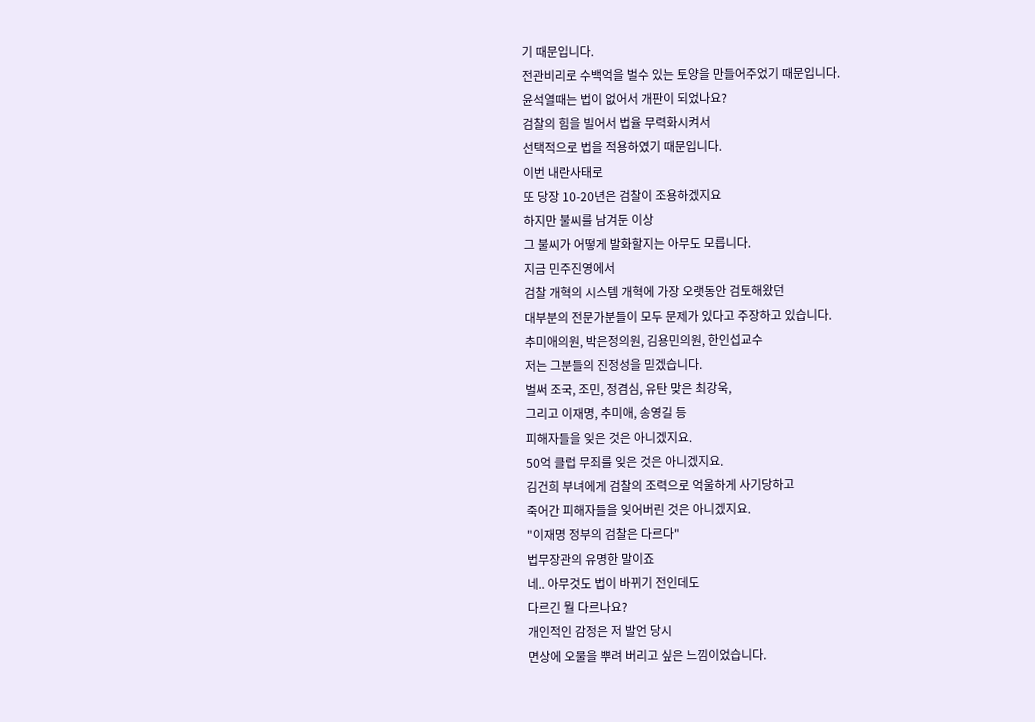기 때문입니다.
전관비리로 수백억을 벌수 있는 토양을 만들어주었기 때문입니다.
윤석열때는 법이 없어서 개판이 되었나요?
검찰의 힘을 빌어서 법율 무력화시켜서
선택적으로 법을 적용하였기 때문입니다.
이번 내란사태로
또 당장 10-20년은 검찰이 조용하겠지요
하지만 불씨를 남겨둔 이상
그 불씨가 어떻게 발화할지는 아무도 모릅니다.
지금 민주진영에서
검찰 개혁의 시스템 개혁에 가장 오랫동안 검토해왔던
대부분의 전문가분들이 모두 문제가 있다고 주장하고 있습니다.
추미애의원, 박은정의원, 김용민의원, 한인섭교수
저는 그분들의 진정성을 믿겠습니다.
벌써 조국, 조민, 정겸심, 유탄 맞은 최강욱,
그리고 이재명, 추미애, 송영길 등
피해자들을 잊은 것은 아니겠지요.
50억 클럽 무죄를 잊은 것은 아니겠지요.
김건희 부녀에게 검찰의 조력으로 억울하게 사기당하고
죽어간 피해자들을 잊어버린 것은 아니겠지요.
"이재명 정부의 검찰은 다르다"
법무장관의 유명한 말이죠
네.. 아무것도 법이 바뀌기 전인데도
다르긴 뭘 다르나요?
개인적인 감정은 저 발언 당시
면상에 오물을 뿌려 버리고 싶은 느낌이었습니다.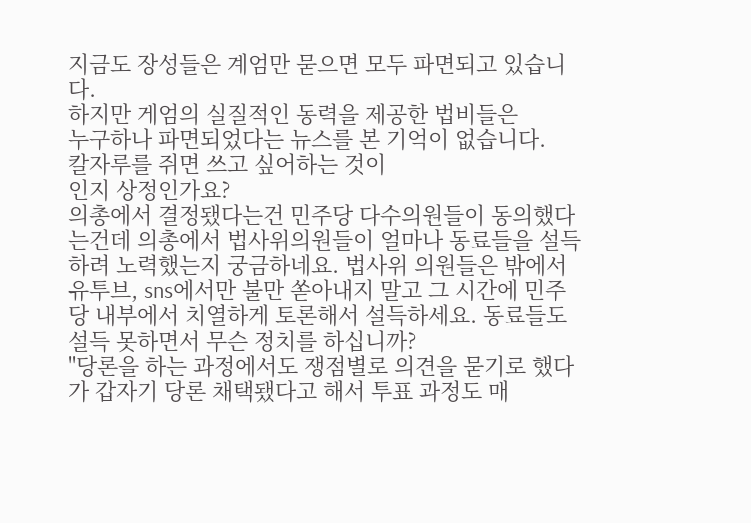지금도 장성들은 계엄만 묻으면 모두 파면되고 있습니다.
하지만 게엄의 실질적인 동력을 제공한 법비들은
누구하나 파면되었다는 뉴스를 본 기억이 없습니다.
칼자루를 쥐면 쓰고 싶어하는 것이
인지 상정인가요?
의총에서 결정됐다는건 민주당 다수의원들이 동의했다는건데 의총에서 법사위의원들이 얼마나 동료들을 설득하려 노력했는지 궁금하네요. 법사위 의원들은 밖에서 유투브, sns에서만 불만 쏟아내지 말고 그 시간에 민주당 내부에서 치열하게 토론해서 설득하세요. 동료들도 설득 못하면서 무슨 정치를 하십니까?
"당론을 하는 과정에서도 쟁점별로 의견을 묻기로 했다가 갑자기 당론 채택됐다고 해서 투표 과정도 매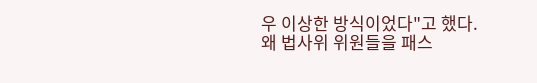우 이상한 방식이었다"고 했다.
왜 법사위 위원들을 패스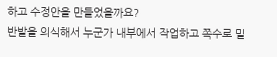하고 수정안을 만들었을까요?
반발을 의식해서 누군가 내부에서 작업하고 쪽수로 밀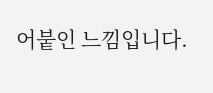어붙인 느낌입니다.